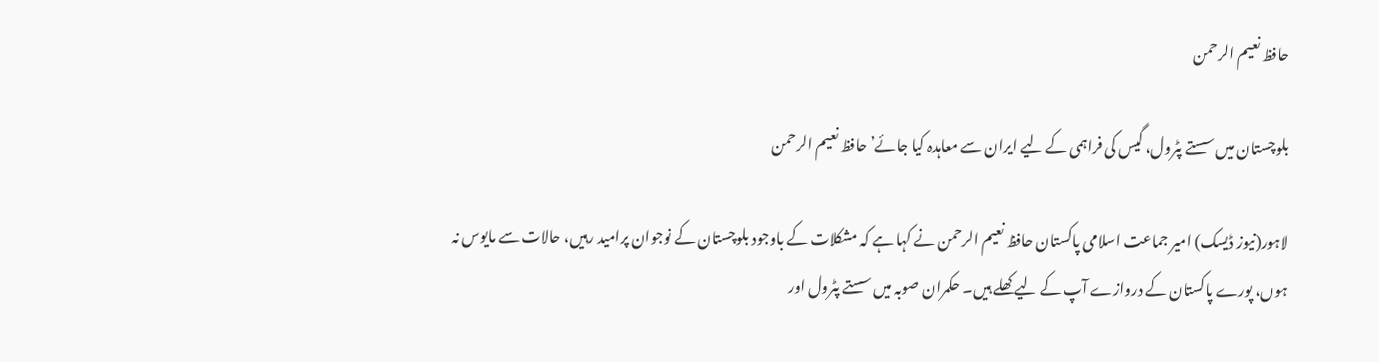حافظ نعیم الرحمن

بلوچستان میں سستے پٹرول، گیس کی فراہمی کے لیے ایران سے معاہدہ کیا جائے’ حافظ نعیم الرحمن

لاہور(نیوز ڈیسک) امیر جماعت اسلامی پاکستان حافظ نعیم الرحمن نے کہا ہے کہ مشکلات کے باوجود بلوچستان کے نوجوان پرامید رہیں، حالات سے مایوس نہ ہوں، پورے پاکستان کے دروازے آپ کے لیے کھلے ہیں۔ حکمران صوبہ میں سستے پٹرول اور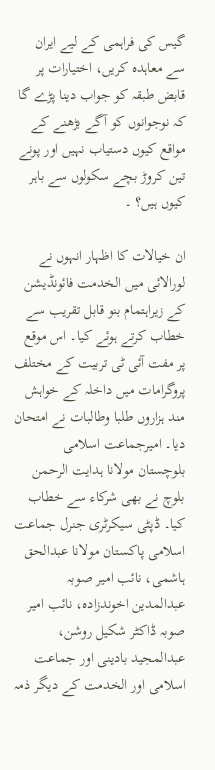گیس کی فراہمی کے لیے ایران سے معاہدہ کریں، اختیارات پر قابض طبقہ کو جواب دینا پڑے گا کہ نوجوانوں کو آگے بڑھنے کے مواقع کیوں دستیاب نہیں اور پونے تین کروڑ بچے سکولوں سے باہر کیوں ہیں؟ ۔

ان خیالات کا اظہار انہوں نے لورالائی میں الخدمت فائونڈیشن کے زیراہتمام بنو قابل تقریب سے خطاب کرتے ہوئے کیا۔ اس موقع پر مفت آئی ٹی تربیت کے مختلف پروگرامات میں داخلہ کے خواہش مند ہزاروں طلبا وطالبات نے امتحان دیا۔ امیرجماعت اسلامی بلوچستان مولانا ہدایت الرحمن بلوچ نے بھی شرکاء سے خطاب کیا۔ ڈپٹی سیکرٹری جنرل جماعت اسلامی پاکستان مولانا عبدالحق ہاشمی، نائب امیر صوبہ عبدالمدین اخوندزادہ، نائب امیر صوبہ ڈاکٹر شکیل روشن، عبدالمجید بادینی اور جماعت اسلامی اور الخدمت کے دیگر ذمہ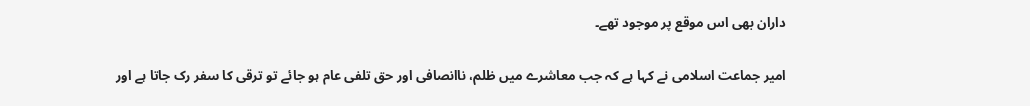داران بھی اس موقع پر موجود تھے۔

امیر جماعت اسلامی نے کہا ہے کہ جب معاشرے میں ظلم، ناانصافی اور حق تلفی عام ہو جائے تو ترقی کا سفر رک جاتا ہے اور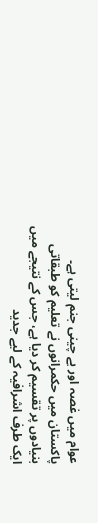عوام میں غصہ اور بے چینی جنم لیتی ہے۔ پاکستان میں حکمرانوں نے تعلیم کو طبقاتی بنیادوں پر تقسیم کر دیا ہے، جس کے نتیجے میں ایک طرف اشرافیہ کے لیے جدید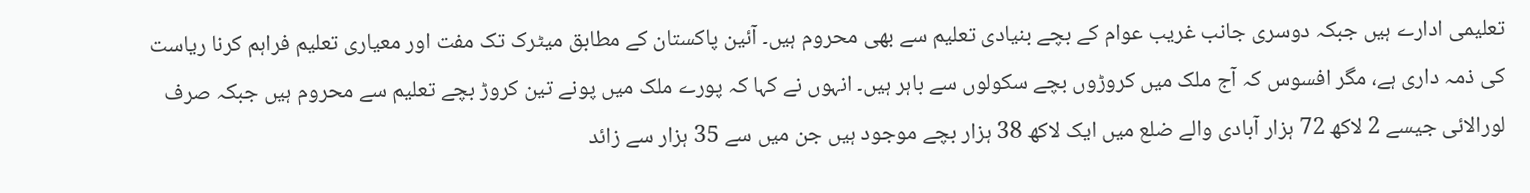تعلیمی ادارے ہیں جبکہ دوسری جانب غریب عوام کے بچے بنیادی تعلیم سے بھی محروم ہیں۔ آئین پاکستان کے مطابق میٹرک تک مفت اور معیاری تعلیم فراہم کرنا ریاست کی ذمہ داری ہے، مگر افسوس کہ آج ملک میں کروڑوں بچے سکولوں سے باہر ہیں۔ انہوں نے کہا کہ پورے ملک میں پونے تین کروڑ بچے تعلیم سے محروم ہیں جبکہ صرف لورالائی جیسے 2 لاکھ 72 ہزار آبادی والے ضلع میں ایک لاکھ 38 ہزار بچے موجود ہیں جن میں سے 35 ہزار سے زائد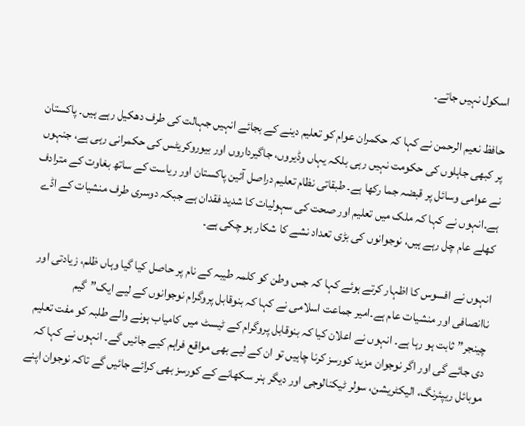اسکول نہیں جاتے۔

حافظ نعیم الرحمن نے کہا کہ حکمران عوام کو تعلیم دینے کے بجائے انہیں جہالت کی طرف دھکیل رہے ہیں۔ پاکستان پر کبھی جاہلوں کی حکومت نہیں رہی بلکہ یہاں وڈیروں، جاگیرداروں اور بیوروکریٹس کی حکمرانی رہی ہے، جنہوں نے عوامی وسائل پر قبضہ جما رکھا ہے۔ طبقاتی نظام تعلیم دراصل آئین پاکستان اور ریاست کے ساتھ بغاوت کے مترادف ہے۔انہوں نے کہا کہ ملک میں تعلیم اور صحت کی سہولیات کا شدید فقدان ہے جبکہ دوسری طرف منشیات کے اڈے کھلے عام چل رہے ہیں، نوجوانوں کی بڑی تعداد نشے کا شکار ہو چکی ہے۔

انہوں نے افسوس کا اظہار کرتے ہوئے کہا کہ جس وطن کو کلمہ طیبہ کے نام پر حاصل کیا گیا وہاں ظلم، زیادتی اور ناانصافی اور منشیات عام ہے۔امیر جماعت اسلامی نے کہا کہ بنوقابل پروگرام نوجوانوں کے لیے ایک”گیم چینجر”ثابت ہو رہا ہے۔ انہوں نے اعلان کیا کہ بنوقابل پروگرام کے ٹیسٹ میں کامیاب ہونے والے طلبہ کو مفت تعلیم دی جائے گی اور اگر نوجوان مزید کورسز کرنا چاہیں تو ان کے لیے بھی مواقع فراہم کیے جائیں گے۔ انہوں نے کہا کہ موبائل ریپئرنگ، الیکٹریشن، سولر ٹیکنالوجی اور دیگر ہنر سکھانے کے کورسز بھی کرائے جائیں گے تاکہ نوجوان اپنے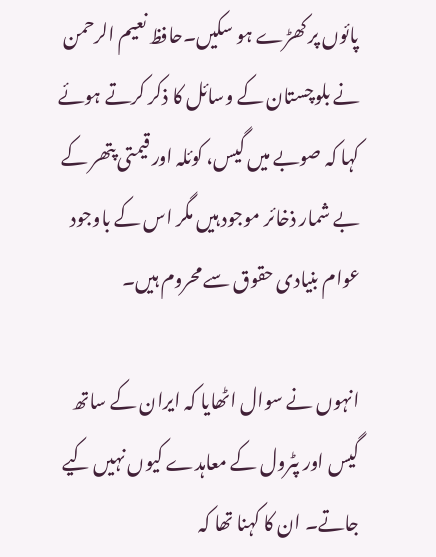پائوں پر کھڑے ہو سکیں۔حافظ نعیم الرحمن نے بلوچستان کے وسائل کا ذکر کرتے ہوئے کہا کہ صوبے میں گیس، کوئلہ اور قیمتی پتھر کے بے شمار ذخائر موجود ہیں مگر اس کے باوجود عوام بنیادی حقوق سے محروم ہیں۔

انہوں نے سوال اٹھایا کہ ایران کے ساتھ گیس اور پٹرول کے معاہدے کیوں نہیں کیے جاتے۔ ان کا کہنا تھا کہ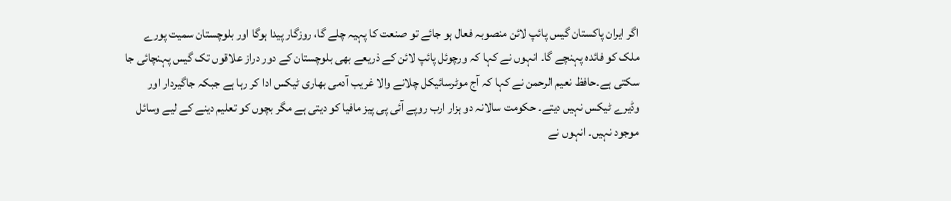اگر ایران پاکستان گیس پائپ لائن منصوبہ فعال ہو جائے تو صنعت کا پہیہ چلے گا، روزگار پیدا ہوگا اور بلوچستان سمیت پورے ملک کو فائدہ پہنچے گا۔ انہوں نے کہا کہ ورچوئل پائپ لائن کے ذریعے بھی بلوچستان کے دور دراز علاقوں تک گیس پہنچائی جا سکتی ہے۔حافظ نعیم الرحمن نے کہا کہ آج موٹرسائیکل چلانے والا غریب آدمی بھاری ٹیکس ادا کر رہا ہے جبکہ جاگیردار اور وڈیرے ٹیکس نہیں دیتے۔ حکومت سالانہ دو ہزار ارب روپے آئی پی پیز مافیا کو دیتی ہے مگر بچوں کو تعلیم دینے کے لیے وسائل موجود نہیں۔ انہوں نے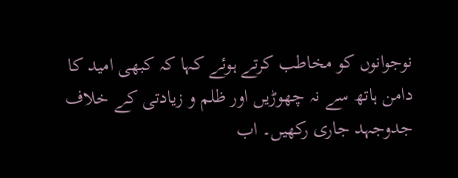نوجوانوں کو مخاطب کرتے ہوئے کہا کہ کبھی امید کا دامن ہاتھ سے نہ چھوڑیں اور ظلم و زیادتی کے خلاف جدوجہد جاری رکھیں۔ اب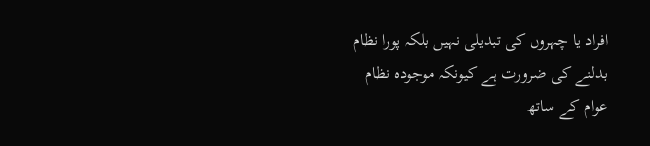افراد یا چہروں کی تبدیلی نہیں بلکہ پورا نظام بدلنے کی ضرورت ہے کیونکہ موجودہ نظام عوام کے ساتھ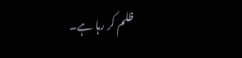ظلم کر رہا ہے۔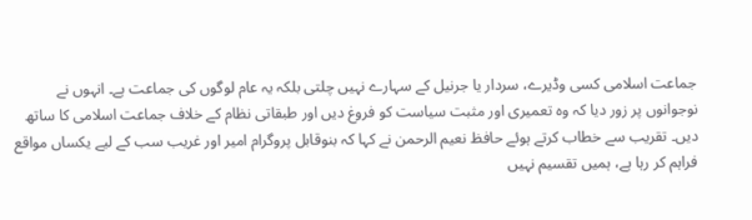جماعت اسلامی کسی وڈیرے، سردار یا جرنیل کے سہارے نہیں چلتی بلکہ یہ عام لوگوں کی جماعت ہے۔ انہوں نے نوجوانوں پر زور دیا کہ وہ تعمیری اور مثبت سیاست کو فروغ دیں اور طبقاتی نظام کے خلاف جماعت اسلامی کا ساتھ دیں۔ تقریب سے خطاب کرتے ہوئے حافظ نعیم الرحمن نے کہا کہ بنوقابل پروگرام امیر اور غریب سب کے لیے یکساں مواقع فراہم کر رہا ہے، ہمیں تقسیم نہیں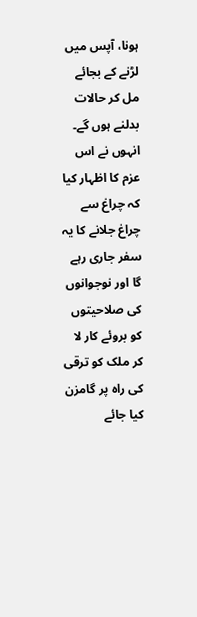ہونا، آپس میں لڑنے کے بجائے مل کر حالات بدلنے ہوں گے۔ انہوں نے اس عزم کا اظہار کیا کہ چراغ سے چراغ جلانے کا یہ سفر جاری رہے گا اور نوجوانوں کی صلاحیتوں کو بروئے کار لا کر ملک کو ترقی کی راہ پر گامزن کیا جائے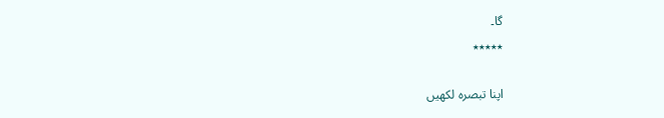گا۔
٭٭٭٭٭

اپنا تبصرہ لکھیں